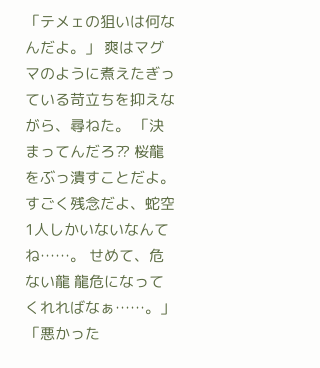「テメェの狙いは何なんだよ。」 爽はマグマのように煮えたぎっている苛立ちを抑えながら、尋ねた。 「決まってんだろ⁇ 桜龍をぶっ潰すことだよ。 すごく残念だよ、蛇空1人しかいないなんてね……。 せめて、危ない龍 龍危になってくれればなぁ……。」 「悪かった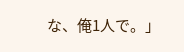な、俺1人で。」